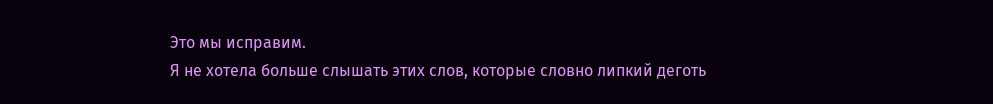Это мы исправим.
Я не хотела больше слышать этих слов, которые словно липкий деготь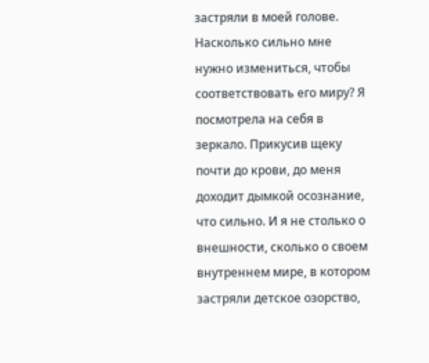застряли в моей голове. Насколько сильно мне нужно измениться, чтобы соответствовать его миру? Я посмотрела на себя в зеркало. Прикусив щеку почти до крови, до меня доходит дымкой осознание, что сильно. И я не столько о внешности, сколько о своем внутреннем мире, в котором застряли детское озорство,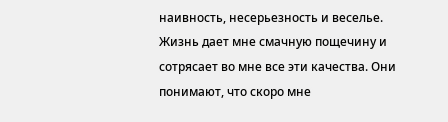наивность, несерьезность и веселье. Жизнь дает мне смачную пощечину и сотрясает во мне все эти качества. Они понимают, что скоро мне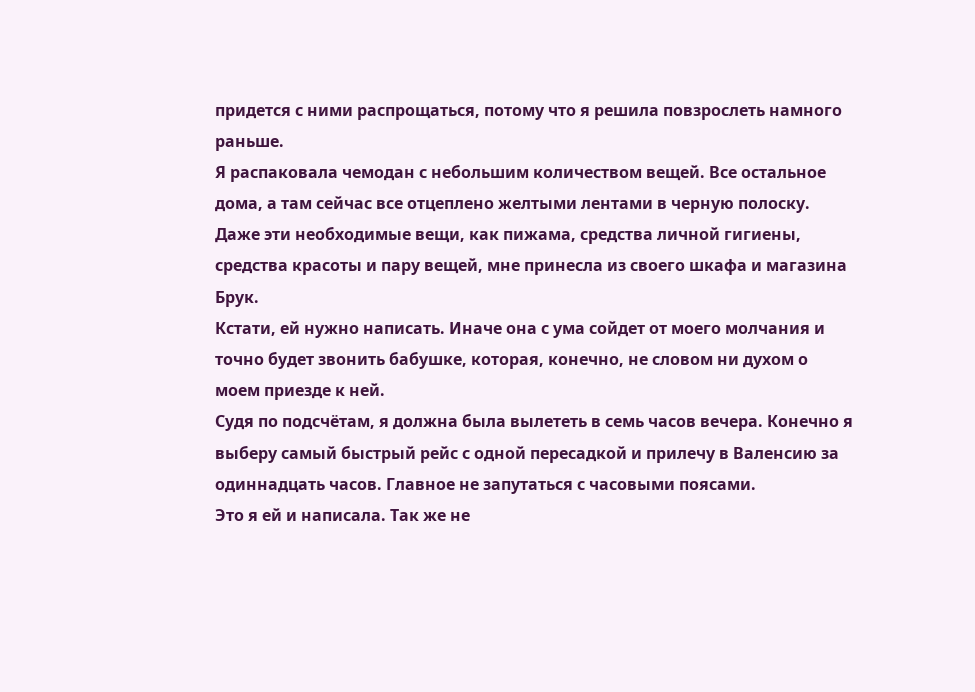придется с ними распрощаться, потому что я решила повзрослеть намного раньше.
Я распаковала чемодан с небольшим количеством вещей. Все остальное дома, а там сейчас все отцеплено желтыми лентами в черную полоску. Даже эти необходимые вещи, как пижама, средства личной гигиены, средства красоты и пару вещей, мне принесла из своего шкафа и магазина Брук.
Кстати, ей нужно написать. Иначе она с ума сойдет от моего молчания и точно будет звонить бабушке, которая, конечно, не словом ни духом о моем приезде к ней.
Судя по подсчётам, я должна была вылететь в семь часов вечера. Конечно я выберу самый быстрый рейс с одной пересадкой и прилечу в Валенсию за одиннадцать часов. Главное не запутаться с часовыми поясами.
Это я ей и написала. Так же не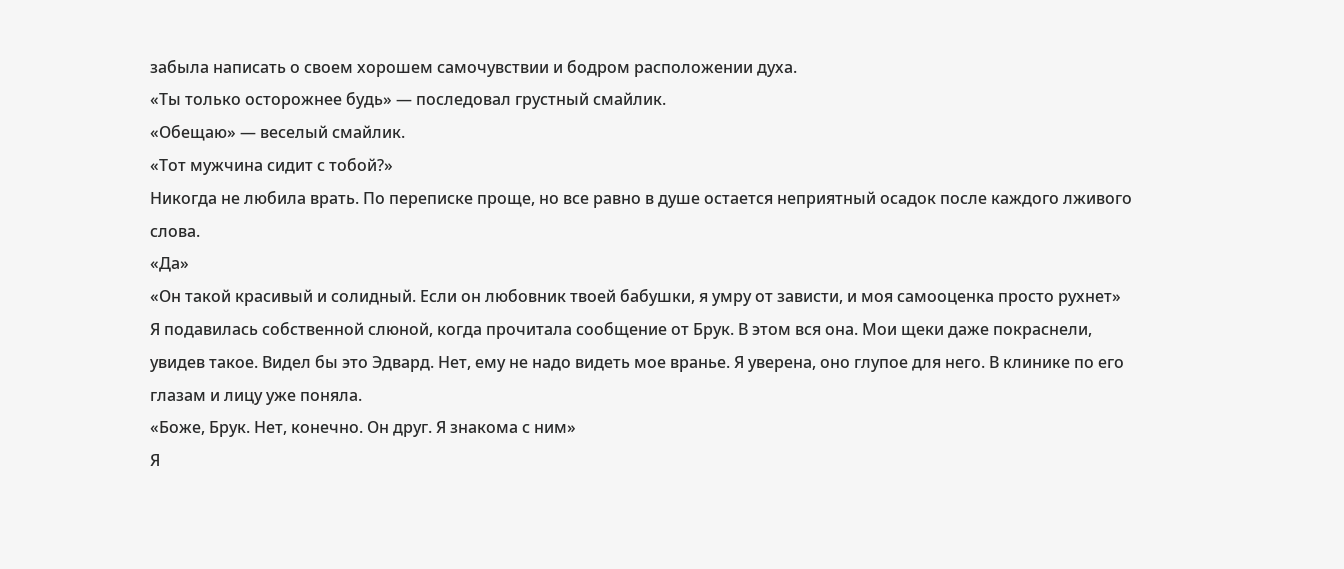забыла написать о своем хорошем самочувствии и бодром расположении духа.
«Ты только осторожнее будь» — последовал грустный смайлик.
«Обещаю» — веселый смайлик.
«Тот мужчина сидит с тобой?»
Никогда не любила врать. По переписке проще, но все равно в душе остается неприятный осадок после каждого лживого слова.
«Да»
«Он такой красивый и солидный. Если он любовник твоей бабушки, я умру от зависти, и моя самооценка просто рухнет»
Я подавилась собственной слюной, когда прочитала сообщение от Брук. В этом вся она. Мои щеки даже покраснели, увидев такое. Видел бы это Эдвард. Нет, ему не надо видеть мое вранье. Я уверена, оно глупое для него. В клинике по его глазам и лицу уже поняла.
«Боже, Брук. Нет, конечно. Он друг. Я знакома с ним»
Я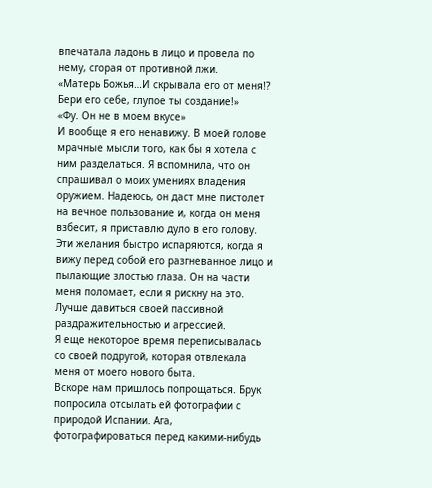впечатала ладонь в лицо и провела по нему, сгорая от противной лжи.
«Матерь Божья…И скрывала его от меня!? Бери его себе, глупое ты создание!»
«Фу. Он не в моем вкусе»
И вообще я его ненавижу. В моей голове мрачные мысли того, как бы я хотела с ним разделаться. Я вспомнила, что он спрашивал о моих умениях владения оружием. Надеюсь, он даст мне пистолет на вечное пользование и, когда он меня взбесит, я приставлю дуло в его голову.
Эти желания быстро испаряются, когда я вижу перед собой его разгневанное лицо и пылающие злостью глаза. Он на части меня поломает, если я рискну на это. Лучше давиться своей пассивной раздражительностью и агрессией.
Я еще некоторое время переписывалась со своей подругой, которая отвлекала меня от моего нового быта.
Вскоре нам пришлось попрощаться. Брук попросила отсылать ей фотографии с природой Испании. Ага, фотографироваться перед какими-нибудь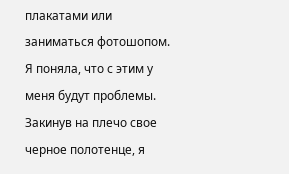плакатами или заниматься фотошопом. Я поняла, что с этим у меня будут проблемы.
Закинув на плечо свое черное полотенце, я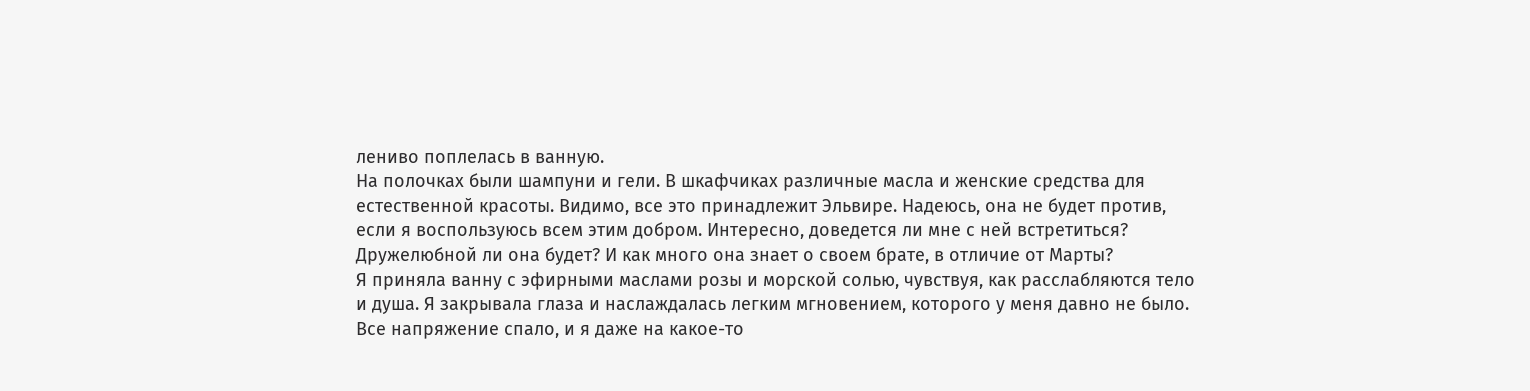лениво поплелась в ванную.
На полочках были шампуни и гели. В шкафчиках различные масла и женские средства для естественной красоты. Видимо, все это принадлежит Эльвире. Надеюсь, она не будет против, если я воспользуюсь всем этим добром. Интересно, доведется ли мне с ней встретиться? Дружелюбной ли она будет? И как много она знает о своем брате, в отличие от Марты?
Я приняла ванну с эфирными маслами розы и морской солью, чувствуя, как расслабляются тело и душа. Я закрывала глаза и наслаждалась легким мгновением, которого у меня давно не было. Все напряжение спало, и я даже на какое-то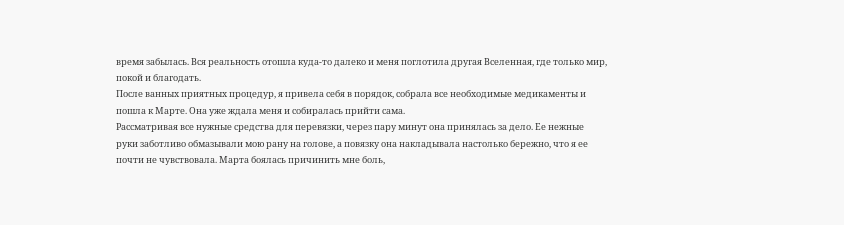время забылась. Вся реальность отошла куда-то далеко и меня поглотила другая Вселенная, где только мир, покой и благодать.
После ванных приятных процедур, я привела себя в порядок, собрала все необходимые медикаменты и пошла к Марте. Она уже ждала меня и собиралась прийти сама.
Рассматривая все нужные средства для перевязки, через пару минут она принялась за дело. Ее нежные руки заботливо обмазывали мою рану на голове, а повязку она накладывала настолько бережно, что я ее почти не чувствовала. Марта боялась причинить мне боль,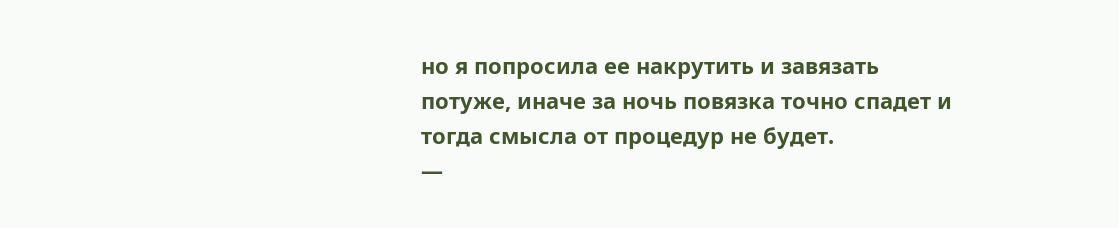но я попросила ее накрутить и завязать потуже, иначе за ночь повязка точно спадет и тогда смысла от процедур не будет.
—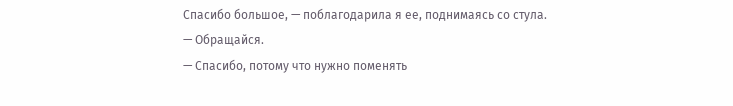Спасибо большое, — поблагодарила я ее, поднимаясь со стула.
— Обращайся.
— Спасибо, потому что нужно поменять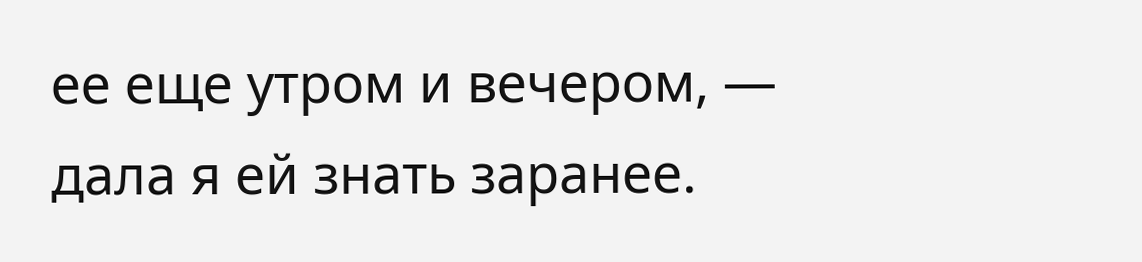ее еще утром и вечером, — дала я ей знать заранее.